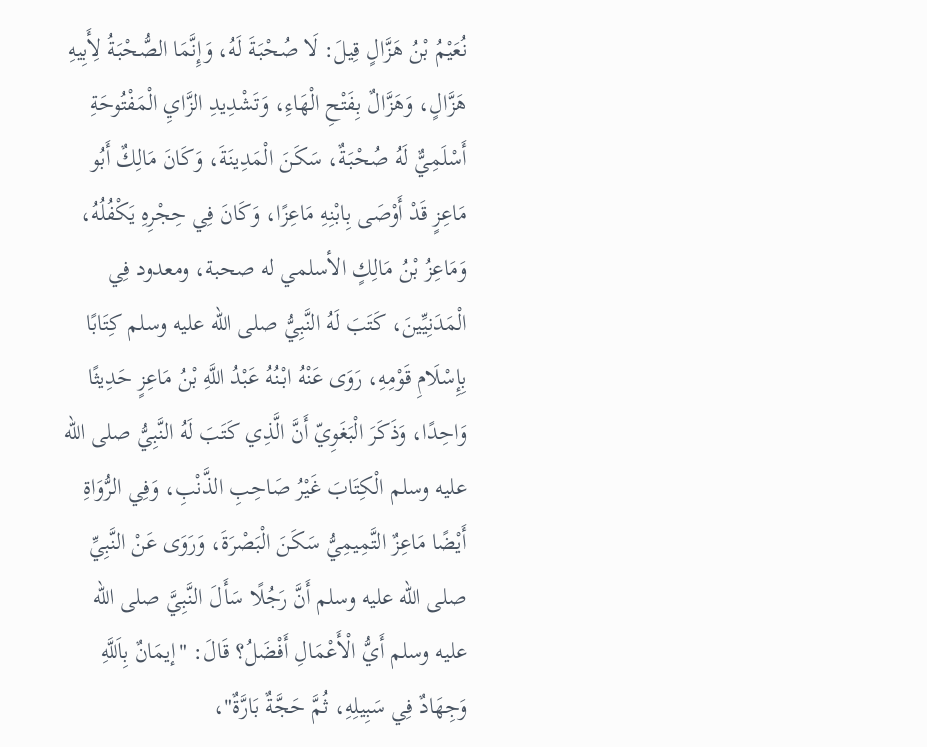نُعَيْمُ بْنُ هَزَّالٍ قِيلَ: لَا صُحْبَةَ لَهُ، وَإِنَّمَا الصُّحْبَةُ لِأَبِيهِ هَزَّالٍ، وَهَزَّالٌ بِفَتْحِ الْهَاءِ، وَتَشْدِيدِ الزَّايِ الْمَفْتُوحَةِ أَسْلَمِيٌّ لَهُ صُحْبَةٌ، سَكَنَ الْمَدِينَةَ، وَكَانَ مَالِكٌ أَبُو مَاعِزٍ قَدْ أَوْصَى بِابْنِهِ مَاعِزًا، وَكَانَ فِي حِجْرِهِ يَكْفُلُهُ، وَمَاعِزُ بْنُ مَالِكٍ الأسلمي له صحبة، ومعدود فِي الْمَدَنِيِّينَ، كَتَبَ لَهُ النَّبِيُّ صلى الله عليه وسلم كِتَابًا بِإِسْلَامِ قَوْمِهِ، رَوَى عَنْهُ ابْنُهُ عَبْدُ اللَّهِ بْنُ مَاعِزٍ حَدِيثًا وَاحِدًا، وَذَكَرَ الْبَغَوِيّ أَنَّ الَّذِي كَتَبَ لَهُ النَّبِيُّ صلى الله عليه وسلم الْكِتَابَ غَيْرُ صَاحِبِ الذَّنْبِ، وَفِي الرُّوَاةِ أَيْضًا مَاعِزٌ التَّمِيمِيُّ سَكَنَ الْبَصْرَةَ، وَرَوَى عَنْ النَّبِيِّ صلى الله عليه وسلم أَنَّ رَجُلًا سَأَلَ النَّبِيَّ صلى الله عليه وسلم أَيُّ الْأَعْمَالِ أَفْضَلُ؟ قَالَ: "إيمَانٌ بِاَللَّهِ وَجِهَادٌ فِي سَبِيلِهِ، ثُمَّ حَجَّةٌ بَارَّةٌ"،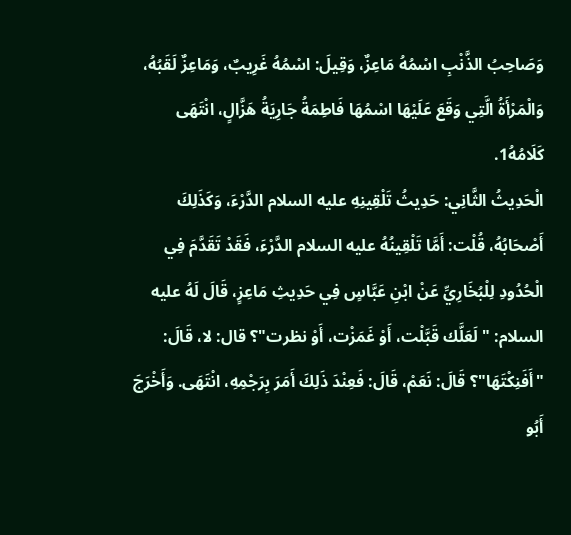وَصَاحِبُ الذَّنْبِ اسْمُهُ مَاعِزٌ، وَقِيلَ: اسْمُهُ غَرِيبٌ، وَمَاعِزٌ لَقَبُهُ، وَالْمَرْأَةُ الَّتِي وَقَعَ عَلَيْهَا اسْمُهَا فَاطِمَةُ جَارِيَةُ هَزَّالٍ، انْتَهَى كَلَامُهُ1.
الْحَدِيثُ الثَّانِي: حَدِيثُ تَلْقِينِهِ عليه السلام الدَّرْءَ، وَكَذَلِكَ أَصْحَابُهُ، قُلْت: أَمَّا تَلْقِينُهُ عليه السلام الدَّرْءَ، فَقَدْ تَقَدَّمَ فِي الْحُدُودِ لِلْبُخَارِيِّ عَنْ ابْنِ عَبَّاسٍ فِي حَدِيثِ مَاعِزٍ، قَالَ لَهُ عليه السلام: "لَعَلَّك قَبَّلْت، أَوْ غَمَزْت، أَوْ نظرت"؟ قال: لا، قَالَ: "أَفَنِكْتَهَا"؟ قَالَ: نَعَمْ، قَالَ: فَعِنْدَ ذَلِكَ أَمَرَ بِرَجْمِهِ، انْتَهَى. وَأَخْرَجَ أَبُو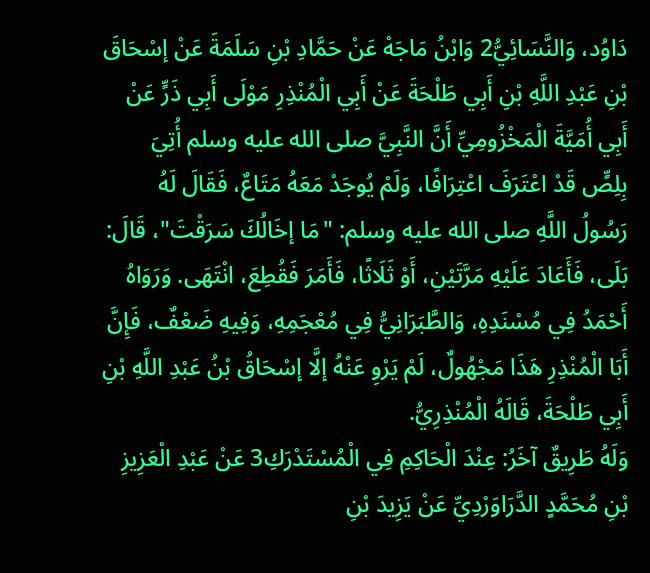دَاوُد، وَالنَّسَائِيُّ2 وَابْنُ مَاجَهْ عَنْ حَمَّادِ بْنِ سَلَمَةَ عَنْ إسْحَاقَ بْنِ عَبْدِ اللَّهِ بْنِ أَبِي طَلْحَةَ عَنْ أَبِي الْمُنْذِرِ مَوْلَى أَبِي ذَرٍّ عَنْ أَبِي أُمَيَّةَ الْمَخْزُومِيِّ أَنَّ النَّبِيَّ صلى الله عليه وسلم أُتِيَ بِلِصٍّ قَدْ اعْتَرَفَ اعْتِرَافًا، وَلَمْ يُوجَدْ مَعَهُ مَتَاعٌ، فَقَالَ لَهُ رَسُولُ اللَّهِ صلى الله عليه وسلم: "مَا إخَالُكَ سَرَقْتَ"، قَالَ: بَلَى، فَأَعَادَ عَلَيْهِ مَرَّتَيْنِ، أَوْ ثَلَاثًا، فَأَمَرَ فَقُطِعَ، انْتَهَى. وَرَوَاهُ أَحْمَدُ فِي مُسْنَدِهِ، وَالطَّبَرَانِيُّ فِي مُعْجَمِهِ، وَفِيهِ ضَعْفٌ، فَإِنَّ أَبَا الْمُنْذِرِ هَذَا مَجْهُولٌ، لَمْ يَرْوِ عَنْهُ إلَّا إسْحَاقُ بْنُ عَبْدِ اللَّهِ بْنِ أَبِي طَلْحَةَ، قَالَهُ الْمُنْذِرِيُّ.
وَلَهُ طَرِيقٌ آخَرُ: عِنْدَ الْحَاكِمِ فِي الْمُسْتَدْرَكِ3 عَنْ عَبْدِ الْعَزِيزِ بْنِ مُحَمَّدٍ الدَّرَاوَرْدِيِّ عَنْ يَزِيدَ بْنِ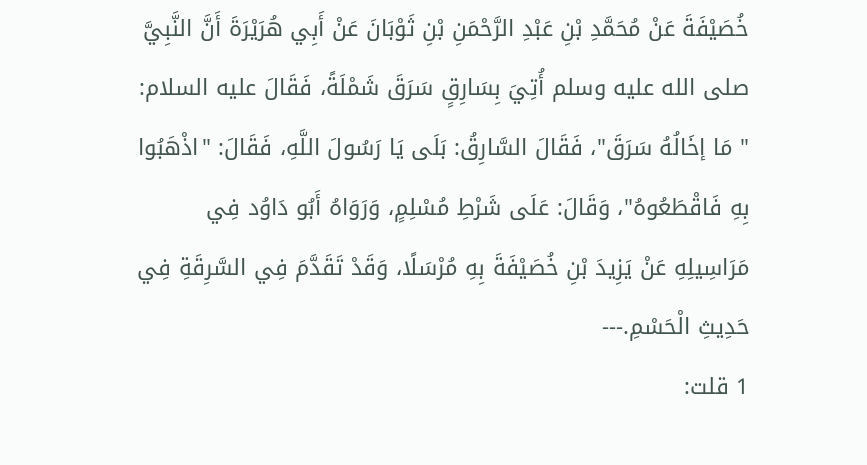خُصَيْفَةَ عَنْ مُحَمَّدِ بْنِ عَبْدِ الرَّحْمَنِ بْنِ ثَوْبَانَ عَنْ أَبِي هُرَيْرَةَ أَنَّ النَّبِيَّ صلى الله عليه وسلم أُتِيَ بِسَارِقٍ سَرَقَ شَمْلَةً، فَقَالَ عليه السلام: " مَا إخَالُهُ سَرَقَ"، فَقَالَ السَّارِقُ: بَلَى يَا رَسُولَ اللَّهِ، فَقَالَ: "اذْهَبُوا بِهِ فَاقْطَعُوهُ"، وَقَالَ: عَلَى شَرْطِ مُسْلِمٍ، وَرَوَاهُ أَبُو دَاوُد فِي مَرَاسِيلِهِ عَنْ يَزِيدَ بْنِ خُصَيْفَةَ بِهِ مُرْسَلًا، وَقَدْ تَقَدَّمَ فِي السَّرِقَةِ فِي حَدِيثِ الْحَسْمِ.---
1 قلت: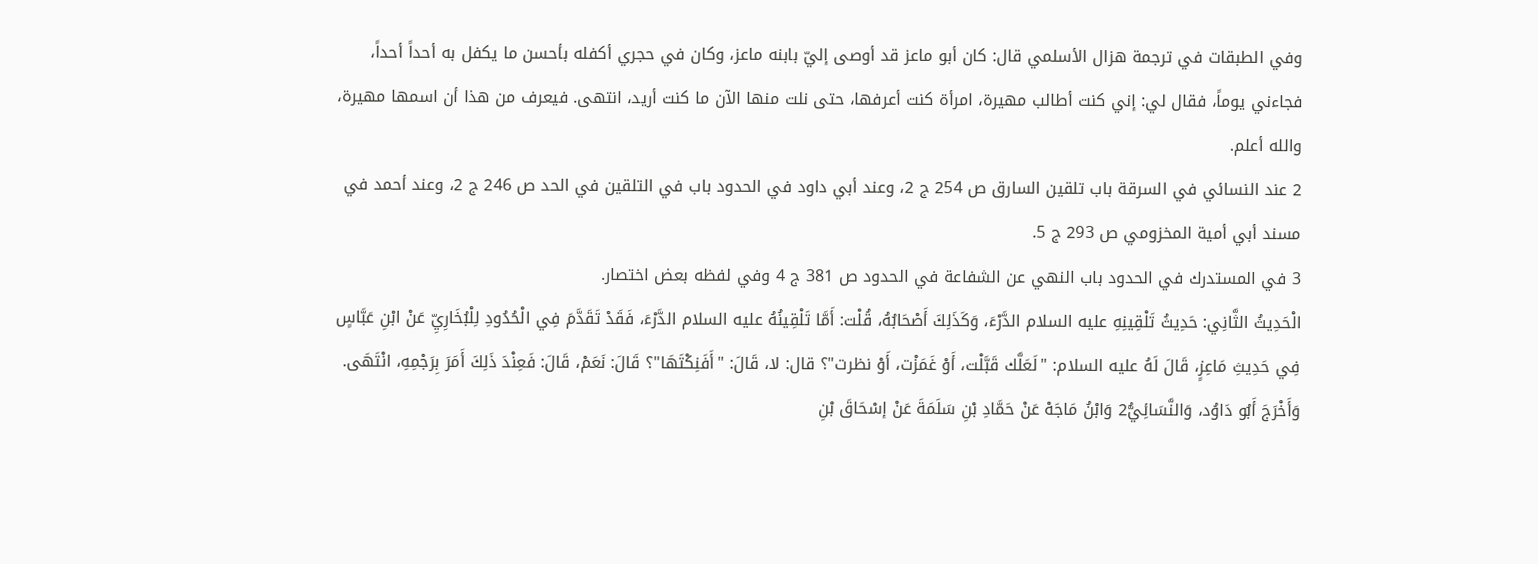وفي الطبقات في ترجمة هزال الأسلمي قال: كان أبو ماعز قد أوصى إليّ بابنه ماعز، وكان في حجري أكفله بأحسن ما يكفل به أحداً أحداً، فجاءني يوماً، فقال لي: إني كنت أطالب مهيرة، امرأة كنت أعرفها، حتى نلت منها الآن ما كنت أريد، انتهى. فيعرف من هذا أن اسمها مهيرة، والله أعلم.
2 عند النسائي في السرقة باب تلقين السارق ص 254 ج 2، وعند أبي داود في الحدود باب في التلقين في الحد ص 246 ج 2، وعند أحمد في مسند أبي أمية المخزومي ص 293 ج 5.
3 في المستدرك في الحدود باب النهي عن الشفاعة في الحدود ص 381 ج 4 وفي لفظه بعض اختصار.
الْحَدِيثُ الثَّانِي: حَدِيثُ تَلْقِينِهِ عليه السلام الدَّرْءَ، وَكَذَلِكَ أَصْحَابُهُ، قُلْت: أَمَّا تَلْقِينُهُ عليه السلام الدَّرْءَ، فَقَدْ تَقَدَّمَ فِي الْحُدُودِ لِلْبُخَارِيِّ عَنْ ابْنِ عَبَّاسٍ فِي حَدِيثِ مَاعِزٍ، قَالَ لَهُ عليه السلام: "لَعَلَّك قَبَّلْت، أَوْ غَمَزْت، أَوْ نظرت"؟ قال: لا، قَالَ: "أَفَنِكْتَهَا"؟ قَالَ: نَعَمْ، قَالَ: فَعِنْدَ ذَلِكَ أَمَرَ بِرَجْمِهِ، انْتَهَى. وَأَخْرَجَ أَبُو دَاوُد، وَالنَّسَائِيُّ2 وَابْنُ مَاجَهْ عَنْ حَمَّادِ بْنِ سَلَمَةَ عَنْ إسْحَاقَ بْنِ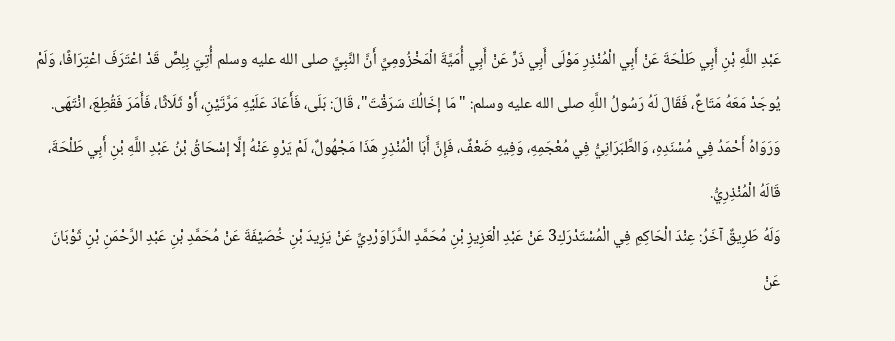عَبْدِ اللَّهِ بْنِ أَبِي طَلْحَةَ عَنْ أَبِي الْمُنْذِرِ مَوْلَى أَبِي ذَرٍّ عَنْ أَبِي أُمَيَّةَ الْمَخْزُومِيِّ أَنَّ النَّبِيَّ صلى الله عليه وسلم أُتِيَ بِلِصٍّ قَدْ اعْتَرَفَ اعْتِرَافًا، وَلَمْ يُوجَدْ مَعَهُ مَتَاعٌ، فَقَالَ لَهُ رَسُولُ اللَّهِ صلى الله عليه وسلم: "مَا إخَالُكَ سَرَقْتَ"، قَالَ: بَلَى، فَأَعَادَ عَلَيْهِ مَرَّتَيْنِ، أَوْ ثَلَاثًا، فَأَمَرَ فَقُطِعَ، انْتَهَى. وَرَوَاهُ أَحْمَدُ فِي مُسْنَدِهِ، وَالطَّبَرَانِيُّ فِي مُعْجَمِهِ، وَفِيهِ ضَعْفٌ، فَإِنَّ أَبَا الْمُنْذِرِ هَذَا مَجْهُولٌ، لَمْ يَرْوِ عَنْهُ إلَّا إسْحَاقُ بْنُ عَبْدِ اللَّهِ بْنِ أَبِي طَلْحَةَ، قَالَهُ الْمُنْذِرِيُّ.
وَلَهُ طَرِيقٌ آخَرُ: عِنْدَ الْحَاكِمِ فِي الْمُسْتَدْرَكِ3 عَنْ عَبْدِ الْعَزِيزِ بْنِ مُحَمَّدٍ الدَّرَاوَرْدِيِّ عَنْ يَزِيدَ بْنِ خُصَيْفَةَ عَنْ مُحَمَّدِ بْنِ عَبْدِ الرَّحْمَنِ بْنِ ثَوْبَانَ عَنْ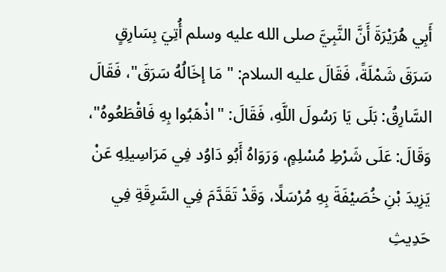أَبِي هُرَيْرَةَ أَنَّ النَّبِيَّ صلى الله عليه وسلم أُتِيَ بِسَارِقٍ سَرَقَ شَمْلَةً، فَقَالَ عليه السلام: " مَا إخَالُهُ سَرَقَ"، فَقَالَ السَّارِقُ: بَلَى يَا رَسُولَ اللَّهِ، فَقَالَ: "اذْهَبُوا بِهِ فَاقْطَعُوهُ"، وَقَالَ: عَلَى شَرْطِ مُسْلِمٍ، وَرَوَاهُ أَبُو دَاوُد فِي مَرَاسِيلِهِ عَنْ يَزِيدَ بْنِ خُصَيْفَةَ بِهِ مُرْسَلًا، وَقَدْ تَقَدَّمَ فِي السَّرِقَةِ فِي حَدِيثِ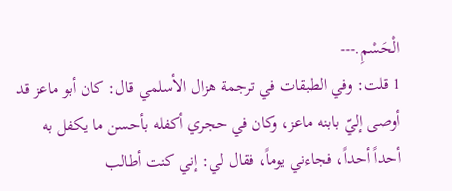الْحَسْمِ.---
1 قلت: وفي الطبقات في ترجمة هزال الأسلمي قال: كان أبو ماعز قد أوصى إليّ بابنه ماعز، وكان في حجري أكفله بأحسن ما يكفل به أحداً أحداً، فجاءني يوماً، فقال لي: إني كنت أطالب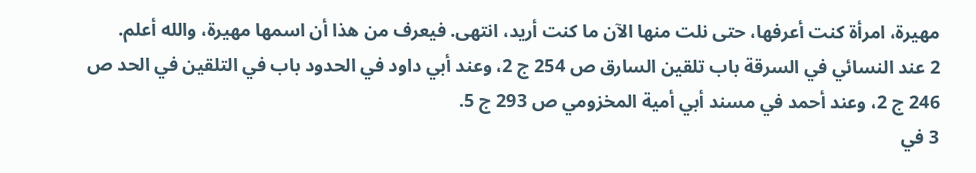مهيرة، امرأة كنت أعرفها، حتى نلت منها الآن ما كنت أريد، انتهى. فيعرف من هذا أن اسمها مهيرة، والله أعلم.
2 عند النسائي في السرقة باب تلقين السارق ص 254 ج 2، وعند أبي داود في الحدود باب في التلقين في الحد ص 246 ج 2، وعند أحمد في مسند أبي أمية المخزومي ص 293 ج 5.
3 في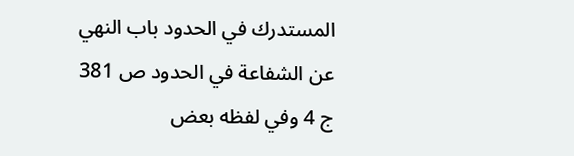المستدرك في الحدود باب النهي عن الشفاعة في الحدود ص 381 ج 4 وفي لفظه بعض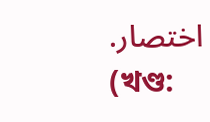اختصار.
(খণ্ড: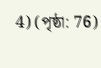4) (পৃষ্ঠা: 76)